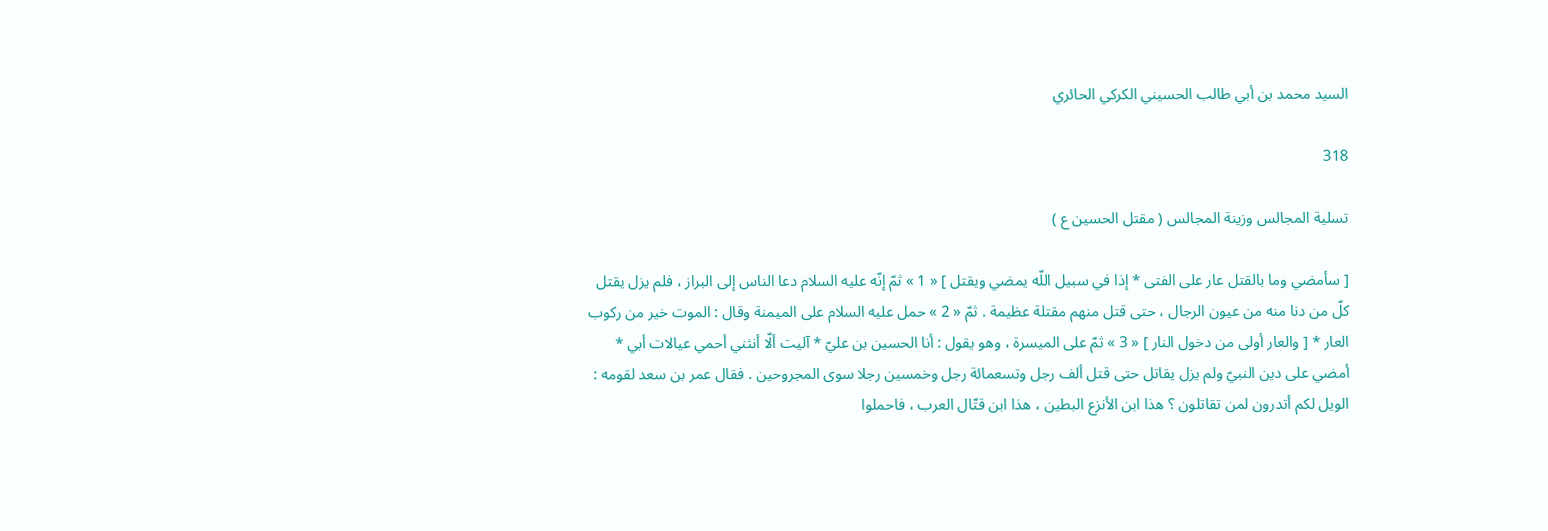السيد محمد بن أبي طالب الحسيني الكركي الحائري

318

تسلية المجالس وزينة المجالس ( مقتل الحسين ع )

[ سأمضي وما بالقتل عار على الفتى * إذا في سبيل اللّه يمضي ويقتل ] « 1 » ثمّ إنّه عليه السلام دعا الناس إلى البراز ، فلم يزل يقتل كلّ من دنا منه من عيون الرجال ، حتى قتل منهم مقتلة عظيمة . ثمّ « 2 » حمل عليه السلام على الميمنة وقال : الموت خير من ركوب العار * [ والعار أولى من دخول النار ] « 3 » ثمّ على الميسرة ، وهو يقول : أنا الحسين بن عليّ * آليت ألّا أنثني أحمي عيالات أبي * أمضي على دين النبيّ ولم يزل يقاتل حتى قتل ألف رجل وتسعمائة رجل وخمسين رجلا سوى المجروحين . فقال عمر بن سعد لقومه : الويل لكم أتدرون لمن تقاتلون ؟ هذا ابن الأنزع البطين ، هذا ابن قتّال العرب ، فاحملوا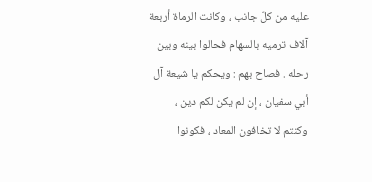عليه من كلّ جانب ، وكانت الرماة أربعة آلاف ترميه بالسهام فحالوا بينه وبين رحله . فصاح بهم : ويحكم يا شيعة آل أبي سفيان ، إن لم يكن لكم دين ، وكنتم لا تخافون المعاد ، فكونوا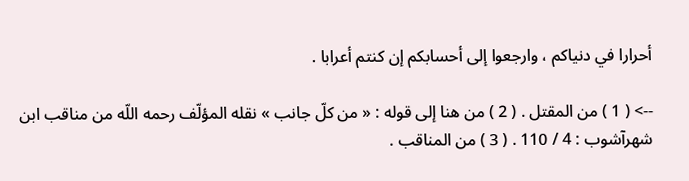أحرارا في دنياكم ، وارجعوا إلى أحسابكم إن كنتم أعرابا .

--> ( 1 ) من المقتل . ( 2 ) من هنا إلى قوله : « من كلّ جانب » نقله المؤلّف رحمه اللّه من مناقب ابن شهرآشوب : 4 / 110 . ( 3 ) من المناقب .